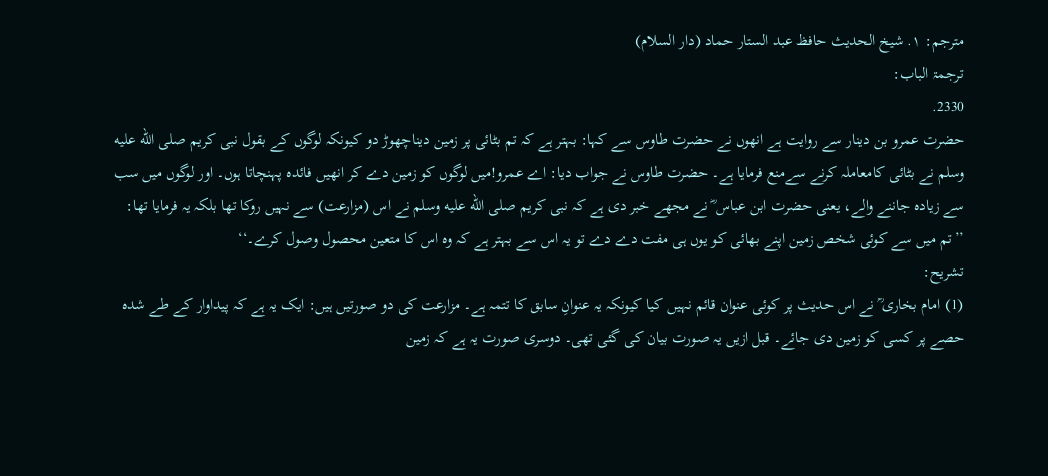مترجم: ١. شیخ الحدیث حافظ عبد الستار حماد (دار السلام)
ترجمۃ الباب:
2330.
حضرت عمرو بن دینار سے روایت ہے انھوں نے حضرت طاوس سے کہا: بہتر ہے کہ تم بٹائی پر زمین دیناچھوڑ دو کیونکہ لوگوں کے بقول نبی کریم صلى الله عليه وسلم نے بٹائی کامعاملہ کرنے سےمنع فرمایا ہے۔ حضرت طاوس نے جواب دیا: اے عمرو!میں لوگوں کو زمین دے کر انھیں فائدہ پہنچاتا ہوں۔ اور لوگوں میں سب سے زیادہ جاننے والے، یعنی حضرت ابن عباس ؓ نے مجھے خبر دی ہے کہ نبی کریم صلى الله عليه وسلم نے اس (مزارعت) سے نہیں روکا تھا بلکہ یہ فرمایا تھا: ’’تم میں سے کوئی شخص زمین اپنے بھائی کو یوں ہی مفت دے دے تو یہ اس سے بہتر ہے کہ وہ اس کا متعین محصول وصول کرے۔‘‘
تشریح:
(1) امام بخاری ؒ نے اس حدیث پر کوئی عنوان قائم نہیں کیا کیونکہ یہ عنوانِ سابق کا تتمہ ہے۔ مزارعت کی دو صورتیں ہیں: ایک یہ ہے کہ پیداوار کے طے شدہ حصے پر کسی کو زمین دی جائے۔ قبل ازیں یہ صورت بیان کی گئی تھی۔ دوسری صورت یہ ہے کہ زمین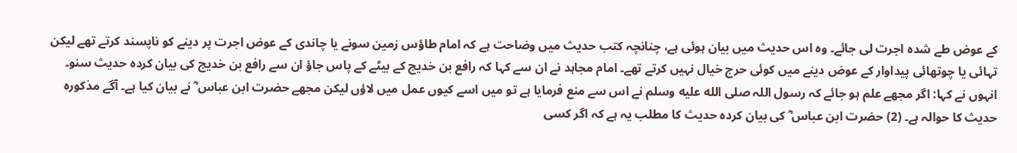کے عوض طے شدہ اجرت لی جائے۔ وہ اس حدیث میں بیان ہوئی ہے، چنانچہ کتب حدیث میں وضاحت ہے کہ امام طاؤس زمین سونے یا چاندی کے عوض اجرت پر دینے کو ناپسند کرتے تھے لیکن تہائی یا چوتھائی پیداوار کے عوض دینے میں کوئی حرج خیال نہیں کرتے تھے۔ امام مجاہد نے ان سے کہا کہ رافع بن خدیج کے بیٹے کے پاس جاؤ ان سے رافع بن خدیج کی بیان کردہ حدیث سنو۔ انہوں نے کہا: اگر مجھے علم ہو جائے کہ رسول اللہ صلى الله عليه وسلم نے اس سے منع فرمایا ہے تو میں اسے کیوں عمل میں لاؤں لیکن مجھے حضرت ابن عباس ؓ نے بیان کیا ہے۔ آگے مذکورہ حدیث کا حوالہ ہے۔ (2) حضرت ابن عباس ؓ کی بیان کردہ حدیث کا مطلب یہ ہے کہ اگر کسی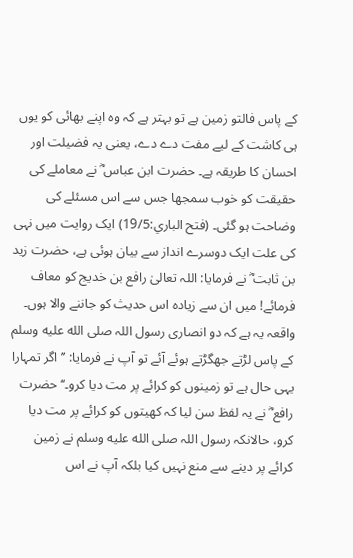کے پاس فالتو زمین ہے تو بہتر ہے کہ وہ اپنے بھائی کو یوں ہی کاشت کے لیے مفت دے دے، یعنی یہ فضیلت اور احسان کا طریقہ ہے۔ حضرت ابن عباس ؓ نے معاملے کی حقیقت کو خوب سمجھا جس سے اس مسئلے کی وضاحت ہو گئی۔ (فتح الباري:19/5) ایک روایت میں نہی کی علت ایک دوسرے انداز سے بیان ہوئی ہے، حضرت زید بن ثابت ؓ نے فرمایا: اللہ تعالیٰ رافع بن خدیج کو معاف فرمائے! میں ان سے زیادہ اس حدیث کو جاننے والا ہوں۔ واقعہ یہ ہے کہ دو انصاری رسول اللہ صلى الله عليه وسلم کے پاس لڑتے جھگڑتے ہوئے آئے تو آپ نے فرمایا: ’’اگر تمہارا یہی حال ہے تو زمینوں کو کرائے پر مت دیا کرو۔‘‘ حضرت رافع ؓ نے یہ لفظ سن لیا کہ کھیتوں کو کرائے پر مت دیا کرو، حالانکہ رسول اللہ صلى الله عليه وسلم نے زمین کرائے پر دینے سے منع نہیں کیا بلکہ آپ نے اس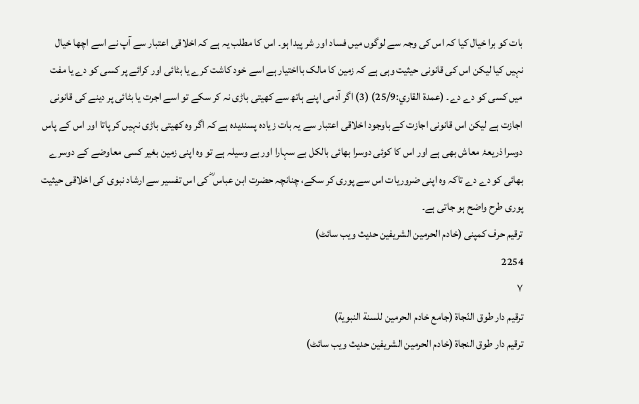بات کو برا خیال کیا کہ اس کی وجہ سے لوگوں میں فساد اور شر پیدا ہو۔ اس کا مطلب یہ ہے کہ اخلاقی اعتبار سے آپ نے اسے اچھا خیال نہیں کیا لیکن اس کی قانونی حیثیت وہی ہے کہ زمین کا مالک بااختیار ہے اسے خود کاشت کرے یا بٹائی اور کرائے پر کسی کو دے یا مفت میں کسی کو دے دے۔ (عمدة القاري:25/9) (3) اگر آدمی اپنے ہاتھ سے کھیتی باڑی نہ کر سکے تو اسے اجرت یا بٹائی پر دینے کی قانونی اجازت ہے لیکن اس قانونی اجازت کے باوجود اخلاقی اعتبار سے یہ بات زیادہ پسندیدہ ہے کہ اگر وہ کھیتی باڑی نہیں کر پاتا اور اس کے پاس دوسرا ذریعۂ معاش بھی ہے اور اس کا کوئی دوسرا بھائی بالکل بے سہارا اور بے وسیلہ ہے تو وہ اپنی زمین بغیر کسی معاوضے کے دوسرے بھائی کو دے دے تاکہ وہ اپنی ضروریات اس سے پوری کر سکے، چنانچہ حضرت ابن عباس ؓ کی اس تفسیر سے ارشاد نبوی کی اخلاقی حیثیت پوری طرح واضح ہو جاتی ہے۔
ترقیم حرف کمپنی (خادم الحرمین الشریفین حدیث ویب سائٹ)
2254
٧
ترقيم دار طوق النّجاة (جامع خادم الحرمين للسنة النبوية)
ترقیم دار طوق النجاۃ (خادم الحرمین الشریفین حدیث ویب سائٹ)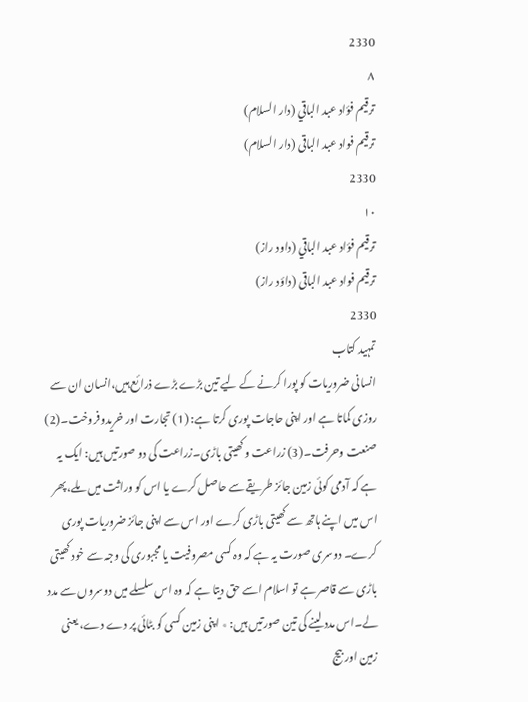2330
٨
ترقيم فؤاد عبد الباقي (دار السلام)
ترقیم فواد عبد الباقی (دار السلام)
2330
١٠
ترقيم فؤاد عبد الباقي (داود راز)
ترقیم فواد عبد الباقی (داؤد راز)
2330
تمہید کتاب
انسانی ضروریات کو پورا کرنے کے لیے تین بڑے بڑے ذرائع ہیں،انسان ان سے روزی کماتا ہے اور اپنی حاجات پوری کرتا ہے: (1) تجارت اور خریدوفروخت۔(2) صنعت وحرفت۔(3) زراعت وکھیتی باڑی۔زراعت کی دو صورتیں ہیں: ایک یہ ہے کہ آدمی کوئی زمین جائز طریقے سے حاصل کرے یا اس کو وراثت میں ملے،پھر اس میں اپنے ہاتھ سے کھیتی باڑی کرے اور اس سے اپنی جائز ضروریات پوری کرے۔ دوسری صورت یہ ہے کہ وہ کسی مصروفیت یا مجبوری کی وجہ سے خود کھیتی باڑی سے قاصر ہے تو اسلام اسے حق دیتا ہے کہ وہ اس سلسلے میں دوسروں سے مدد لے۔اس مدد لینے کی تین صورتیں ہیں: ٭ اپنی زمین کسی کو بٹائی پر دے دے، یعنی زمین اور بیج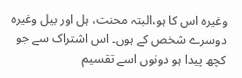وغیرہ اس کا ہو،البتہ محنت، ہل اور بیل وغیرہ دوسرے شخص کے ہوں۔ اس اشتراک سے جو کچھ پیدا ہو دونوں اسے تقسیم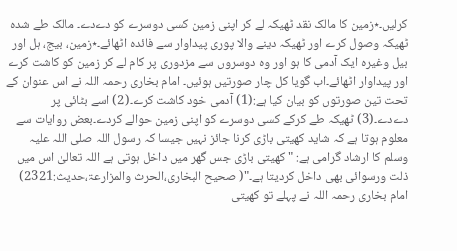کرلیں۔٭زمین کا مالک نقد ٹھیکہ لے کر اپنی زمین کسی دوسرے کو دےدے۔ مالک طے شدہ ٹھیکہ وصول کرے اور ٹھیکہ دینے والا پوری پیداوار سے فائدہ اٹھائے۔٭زمین، بیج، ہل اور بیل وغیرہ ایک آدمی کا ہو اور وہ دوسروں سے مزدوری پر کام لے کر زمین کو کاشت کرے اور پیداوار اٹھائے۔اب گویا کل چار صورتیں ہوئیں۔ امام بخاری رحمہ اللہ نے اس عنوان کے تحت تین صورتوں کو بیان کیا ہے:(1) آدمی خود کاشت کرے۔(2) اسے بٹائی پر دےدے۔(3) ٹھیکہ طے کرکے کسی دوسرے کو اپنی زمین حوالے کردے۔بعض روایات سے معلوم ہوتا ہے کہ شاید کھیتی باڑی کرنا جائز نہیں جیسا کہ رسول اللہ صلی اللہ علیہ وسلم کا ارشاد گرامی ہے: " کھیتی باڑی جس گھر میں داخل ہوتی ہے اللہ تعالیٰ اس میں ذلت ورسوائی بھی داخل کردیتا ہے۔"( صحیح البخاری،الحرث والمزارعۃ،حدیث:2321) امام بخاری رحمہ اللہ نے پہلے تو کھیتی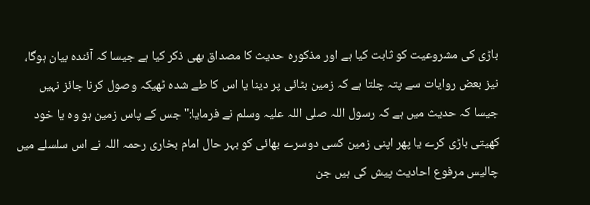باڑی کی مشروعیت کو ثابت کیا ہے اور مذکورہ حدیث کا مصداق بھی ذکر کیا ہے جیسا کہ آئندہ بیان ہوگا، نیز بعض روایات سے پتہ چلتا ہے کہ زمین بٹائی پر دینا یا اس کا طے شدہ ٹھیکہ وصول کرنا جائز نہیں جیسا کہ حدیث میں ہے کہ رسول اللہ صلی اللہ علیہ وسلم نے فرمایا:" جس کے پاس زمین ہو وہ یا خود کھیتی باڑی کرے یا پھر اپنی زمین کسی دوسرے بھائی کو بہر حال امام بخاری رحمہ اللہ نے اس سلسلے میں چالیس مرفوع احادیث پیش کی ہیں جن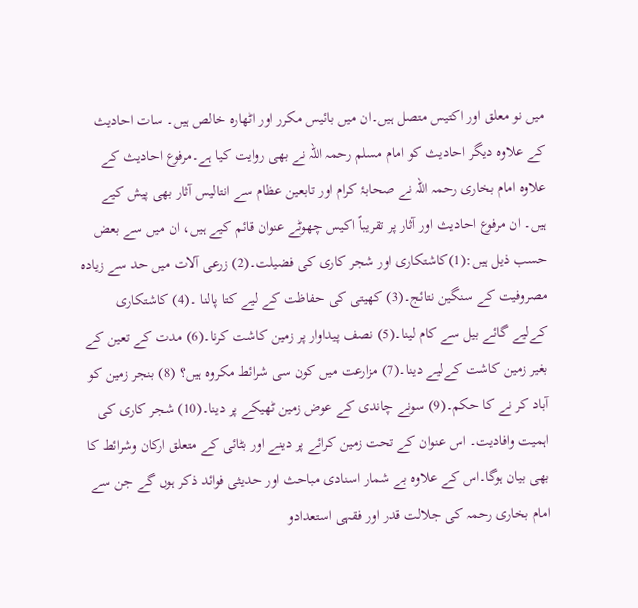میں نو معلق اور اکتیس متصل ہیں۔ان میں بائیس مکرر اور اٹھارہ خالص ہیں۔ سات احادیث کے علاوہ دیگر احادیث کو امام مسلم رحمہ اللہ نے بھی روایت کیا ہے۔مرفوع احادیث کے علاوہ امام بخاری رحمہ اللہ نے صحابۂ کرام اور تابعین عظام سے انتالیس آثار بھی پیش کیے ہیں۔ ان مرفوع احادیث اور آثار پر تقریباً اکیس چھوٹے عنوان قائم کیے ہیں، ان میں سے بعض حسب ذیل ہیں:(1)کاشتکاری اور شجر کاری کی فضیلت۔(2) زرعی آلات میں حد سے زیادہ مصروفیت کے سنگین نتائج۔(3) کھیتی کی حفاظت کے لیے کتا پالنا ۔(4) کاشتکاری کےلیے گائے بیل سے کام لینا۔(5) نصف پیداوار پر زمین کاشت کرنا۔(6) مدت کے تعین کے بغیر زمین کاشت کےلیے دینا۔(7) مزارعت میں کون سی شرائط مکروہ ہیں؟ (8) بنجر زمین کو آباد کر نے کا حکم۔(9) سونے چاندی کے عوض زمین ٹھیکے پر دینا۔(10) شجر کاری کی اہمیت وافادیت۔ اس عنوان کے تحت زمین کرائے پر دینے اور بٹائی کے متعلق ارکان وشرائط کا بھی بیان ہوگا۔اس کے علاوہ بے شمار اسنادی مباحث اور حدیثی فوائد ذکر ہوں گے جن سے امام بخاری رحمہ کی جلالت قدر اور فقہی استعدادو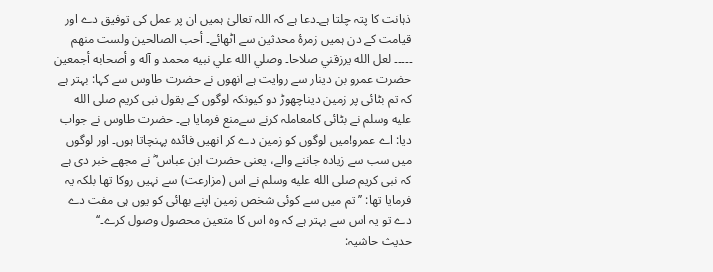ذہانت کا پتہ چلتا ہے۔دعا ہے کہ اللہ تعالیٰ ہمیں ان پر عمل کی توفیق دے اور قیامت کے دن ہمیں زمرۂ محدثین سے اٹھائے۔ أحب الصالحين ولست منهم ۔۔۔۔۔ لعل الله يرزقني صلاحا۔ وصلي الله علي نبيه محمد و آله و أصحابه أجمعين
حضرت عمرو بن دینار سے روایت ہے انھوں نے حضرت طاوس سے کہا: بہتر ہے کہ تم بٹائی پر زمین دیناچھوڑ دو کیونکہ لوگوں کے بقول نبی کریم صلى الله عليه وسلم نے بٹائی کامعاملہ کرنے سےمنع فرمایا ہے۔ حضرت طاوس نے جواب دیا: اے عمرو!میں لوگوں کو زمین دے کر انھیں فائدہ پہنچاتا ہوں۔ اور لوگوں میں سب سے زیادہ جاننے والے، یعنی حضرت ابن عباس ؓ نے مجھے خبر دی ہے کہ نبی کریم صلى الله عليه وسلم نے اس (مزارعت) سے نہیں روکا تھا بلکہ یہ فرمایا تھا: ’’تم میں سے کوئی شخص زمین اپنے بھائی کو یوں ہی مفت دے دے تو یہ اس سے بہتر ہے کہ وہ اس کا متعین محصول وصول کرے۔‘‘
حدیث حاشیہ: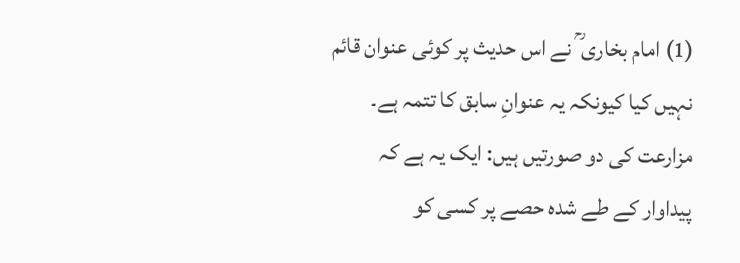(1) امام بخاری ؒ نے اس حدیث پر کوئی عنوان قائم نہیں کیا کیونکہ یہ عنوانِ سابق کا تتمہ ہے۔ مزارعت کی دو صورتیں ہیں: ایک یہ ہے کہ پیداوار کے طے شدہ حصے پر کسی کو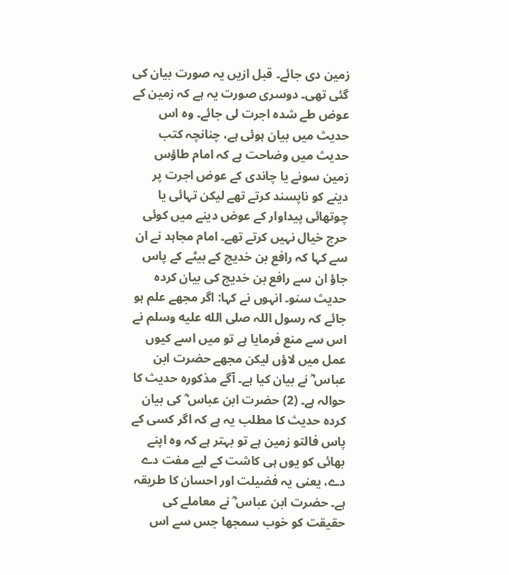زمین دی جائے۔ قبل ازیں یہ صورت بیان کی گئی تھی۔ دوسری صورت یہ ہے کہ زمین کے عوض طے شدہ اجرت لی جائے۔ وہ اس حدیث میں بیان ہوئی ہے، چنانچہ کتب حدیث میں وضاحت ہے کہ امام طاؤس زمین سونے یا چاندی کے عوض اجرت پر دینے کو ناپسند کرتے تھے لیکن تہائی یا چوتھائی پیداوار کے عوض دینے میں کوئی حرج خیال نہیں کرتے تھے۔ امام مجاہد نے ان سے کہا کہ رافع بن خدیج کے بیٹے کے پاس جاؤ ان سے رافع بن خدیج کی بیان کردہ حدیث سنو۔ انہوں نے کہا: اگر مجھے علم ہو جائے کہ رسول اللہ صلى الله عليه وسلم نے اس سے منع فرمایا ہے تو میں اسے کیوں عمل میں لاؤں لیکن مجھے حضرت ابن عباس ؓ نے بیان کیا ہے۔ آگے مذکورہ حدیث کا حوالہ ہے۔ (2) حضرت ابن عباس ؓ کی بیان کردہ حدیث کا مطلب یہ ہے کہ اگر کسی کے پاس فالتو زمین ہے تو بہتر ہے کہ وہ اپنے بھائی کو یوں ہی کاشت کے لیے مفت دے دے، یعنی یہ فضیلت اور احسان کا طریقہ ہے۔ حضرت ابن عباس ؓ نے معاملے کی حقیقت کو خوب سمجھا جس سے اس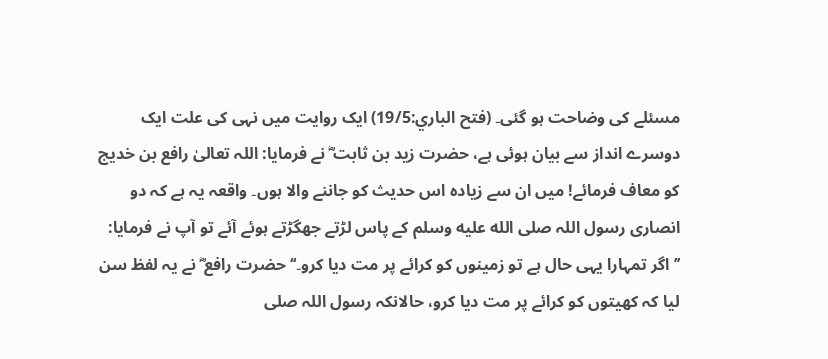مسئلے کی وضاحت ہو گئی۔ (فتح الباري:19/5) ایک روایت میں نہی کی علت ایک دوسرے انداز سے بیان ہوئی ہے، حضرت زید بن ثابت ؓ نے فرمایا: اللہ تعالیٰ رافع بن خدیج کو معاف فرمائے! میں ان سے زیادہ اس حدیث کو جاننے والا ہوں۔ واقعہ یہ ہے کہ دو انصاری رسول اللہ صلى الله عليه وسلم کے پاس لڑتے جھگڑتے ہوئے آئے تو آپ نے فرمایا: ’’اگر تمہارا یہی حال ہے تو زمینوں کو کرائے پر مت دیا کرو۔‘‘ حضرت رافع ؓ نے یہ لفظ سن لیا کہ کھیتوں کو کرائے پر مت دیا کرو، حالانکہ رسول اللہ صلى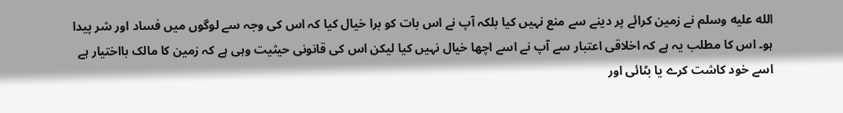الله عليه وسلم نے زمین کرائے پر دینے سے منع نہیں کیا بلکہ آپ نے اس بات کو برا خیال کیا کہ اس کی وجہ سے لوگوں میں فساد اور شر پیدا ہو۔ اس کا مطلب یہ ہے کہ اخلاقی اعتبار سے آپ نے اسے اچھا خیال نہیں کیا لیکن اس کی قانونی حیثیت وہی ہے کہ زمین کا مالک بااختیار ہے اسے خود کاشت کرے یا بٹائی اور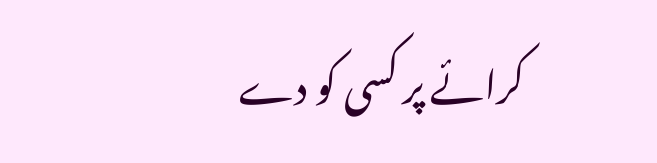کرائے پر کسی کو دے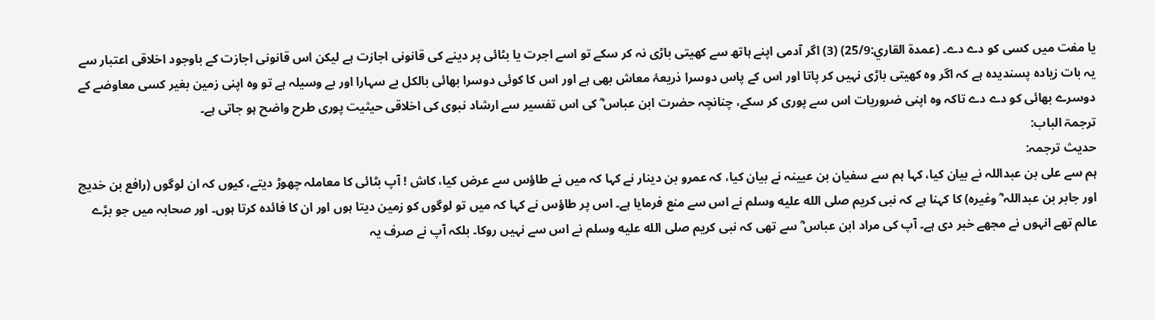یا مفت میں کسی کو دے دے۔ (عمدة القاري:25/9) (3) اگر آدمی اپنے ہاتھ سے کھیتی باڑی نہ کر سکے تو اسے اجرت یا بٹائی پر دینے کی قانونی اجازت ہے لیکن اس قانونی اجازت کے باوجود اخلاقی اعتبار سے یہ بات زیادہ پسندیدہ ہے کہ اگر وہ کھیتی باڑی نہیں کر پاتا اور اس کے پاس دوسرا ذریعۂ معاش بھی ہے اور اس کا کوئی دوسرا بھائی بالکل بے سہارا اور بے وسیلہ ہے تو وہ اپنی زمین بغیر کسی معاوضے کے دوسرے بھائی کو دے دے تاکہ وہ اپنی ضروریات اس سے پوری کر سکے، چنانچہ حضرت ابن عباس ؓ کی اس تفسیر سے ارشاد نبوی کی اخلاقی حیثیت پوری طرح واضح ہو جاتی ہے۔
ترجمۃ الباب:
حدیث ترجمہ:
ہم سے علی بن عبداللہ نے بیان کیا، کہا ہم سے سفیان بن عیینہ نے بیان کیا، کہ عمرو بن دینار نے کہا کہ میں نے طاؤس سے عرض کیا، کاش ! آپ بٹائی کا معاملہ چھوڑ دیتے، کیوں کہ ان لوگوں (رافع بن خدیج اور جابر بن عبداللہ ؓ وغیرہ) کا کہنا ہے کہ نبی کریم صلى الله عليه وسلم نے اس سے منع فرمایا ہے۔ اس پر طاؤس نے کہا کہ میں تو لوگوں کو زمین دیتا ہوں اور ان کا فائدہ کرتا ہوں۔ اور صحابہ میں جو بڑے عالم تھے انہوں نے مجھے خبر دی ہے۔ آپ کی مراد ابن عباس ؓ سے تھی کہ نبی کریم صلى الله عليه وسلم نے اس سے نہیں روکا۔ بلکہ آپ نے صرف یہ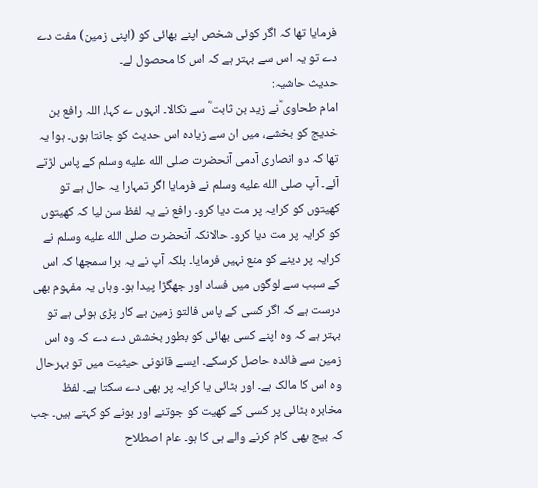فرمایا تھا کہ اگر کوئی شخص اپنے بھائی کو (اپنی زمین) مفت دے دے تو یہ اس سے بہتر ہے کہ اس کا محصول لے۔
حدیث حاشیہ:
امام طحاوی ؒنے زید بن ثابت ؓ سے نکالا۔ انہوں ے کہا، اللہ رافع بن خدیج کو بخشے، میں ان سے زیادہ اس حدیث کو جانتا ہوں۔ ہوا یہ تھا کہ دو انصاری آدمی آنحضرت صلى الله عليه وسلم کے پاس لڑتے آئے۔ آپ صلى الله عليه وسلم نے فرمایا اگر تمہارا یہ حال ہے تو کھیتوں کو کرایہ پر مت دیا کرو۔ رافع نے یہ لفظ سن لیا کہ کھیتوں کو کرایہ پر مت دیا کرو۔ حالانکہ آنحضرت صلى الله عليه وسلم نے کرایہ پر دینے کو منع نہیں فرمایا۔ بلکہ آپ نے یہ برا سمجھا کہ اس کے سبب سے لوگوں میں فساد اور جھگڑا پیدا ہو۔ وہاں یہ مفہوم بھی درست ہے کہ اگر کسی کے پاس فالتو زمین بے کار پڑی ہوئی ہے تو بہتر ہے کہ وہ اپنے کسی بھائی کو بطور بخشش دے دے کہ وہ اس زمین سے فائدہ حاصل کرسکے۔ ایسے قانونی حیثیت میں تو بہرحال وہ اس کا مالک ہے۔ اور بٹائی یا کرایہ پر بھی دے سکتا ہے۔ لفظ مخابرہ بٹائی پر کسی کے کھیت کو جوتنے اور بونے کو کہتے ہیں۔ جب کہ بیج بھی کام کرنے والے ہی کا ہو۔ عام اصطلاح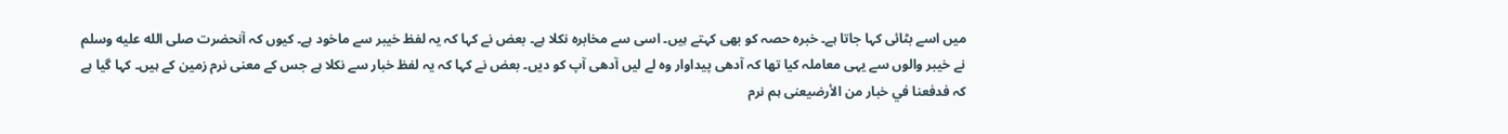میں اسے بٹائی کہا جاتا ہے۔ خبرہ حصہ کو بھی کہتے ہیں۔ اسی سے مخابرہ نکلا ہے۔ بعض نے کہا کہ یہ لفظ خیبر سے ماخود ہے۔ کیوں کہ آنحضرت صلى الله عليه وسلم نے خیبر والوں سے یہی معاملہ کیا تھا کہ آدھی پیداوار وہ لے لیں آدھی آپ کو دیں۔ بعض نے کہا کہ یہ لفظ خبار سے نکلا ہے جس کے معنی نرم زمین کے ہیں۔ کہا گیا ہے کہ فدفعنا في خبار من الأرضیعنی ہم نرم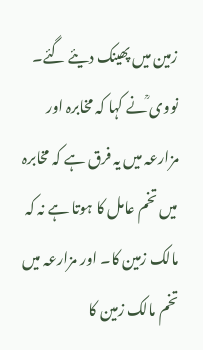زمین میں پھینک دیئے گئے۔ نووی ؒنے کہا کہ مخابرہ اور مزارعہ میں یہ فرق ہے کہ مخابرہ میں تخم عامل کا ہوتا ہے نہ کہ مالک زمین کا۔ اور مزارعہ میں تخم مالک زمین کا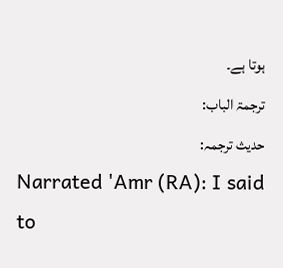ہوتا ہے۔
ترجمۃ الباب:
حدیث ترجمہ:
Narrated 'Amr (RA): I said to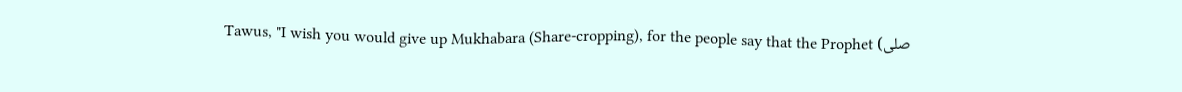Tawus, "I wish you would give up Mukhabara (Share-cropping), for the people say that the Prophet (صلى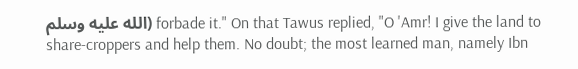الله عليه وسلم) forbade it." On that Tawus replied, "O 'Amr! I give the land to share-croppers and help them. No doubt; the most learned man, namely Ibn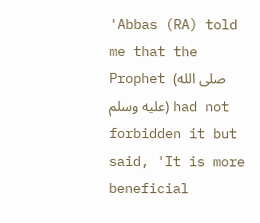'Abbas (RA) told me that the Prophet (صلى الله عليه وسلم) had not forbidden it but said, 'It is more beneficial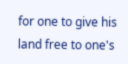for one to give his land free to one's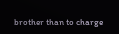brother than to charge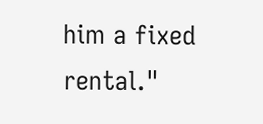him a fixed rental."